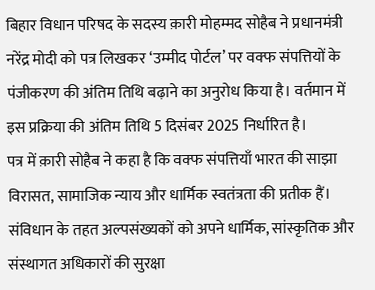बिहार विधान परिषद के सदस्य क़ारी मोहम्मद सोहैब ने प्रधानमंत्री नरेंद्र मोदी को पत्र लिखकर ‘उम्मीद पोर्टल’ पर वक्फ संपत्तियों के पंजीकरण की अंतिम तिथि बढ़ाने का अनुरोध किया है। वर्तमान में इस प्रक्रिया की अंतिम तिथि 5 दिसंबर 2025 निर्धारित है।
पत्र में क़ारी सोहैब ने कहा है कि वक्फ संपत्तियाँ भारत की साझा विरासत, सामाजिक न्याय और धार्मिक स्वतंत्रता की प्रतीक हैं। संविधान के तहत अल्पसंख्यकों को अपने धार्मिक, सांस्कृतिक और संस्थागत अधिकारों की सुरक्षा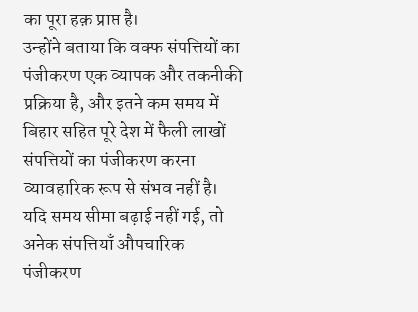का पूरा हक़ प्राप्त है।
उन्होंने बताया कि वक्फ संपत्तियों का पंजीकरण एक व्यापक और तकनीकी प्रक्रिया है, और इतने कम समय में बिहार सहित पूरे देश में फैली लाखों संपत्तियों का पंजीकरण करना व्यावहारिक रूप से संभव नहीं है। यदि समय सीमा बढ़ाई नहीं गई, तो अनेक संपत्तियाँ औपचारिक पंजीकरण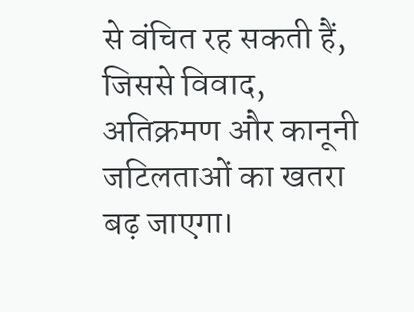से वंचित रह सकती हैं, जिससे विवाद, अतिक्रमण और कानूनी जटिलताओं का खतरा बढ़ जाएगा।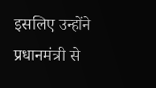इसलिए उन्होंने प्रधानमंत्री से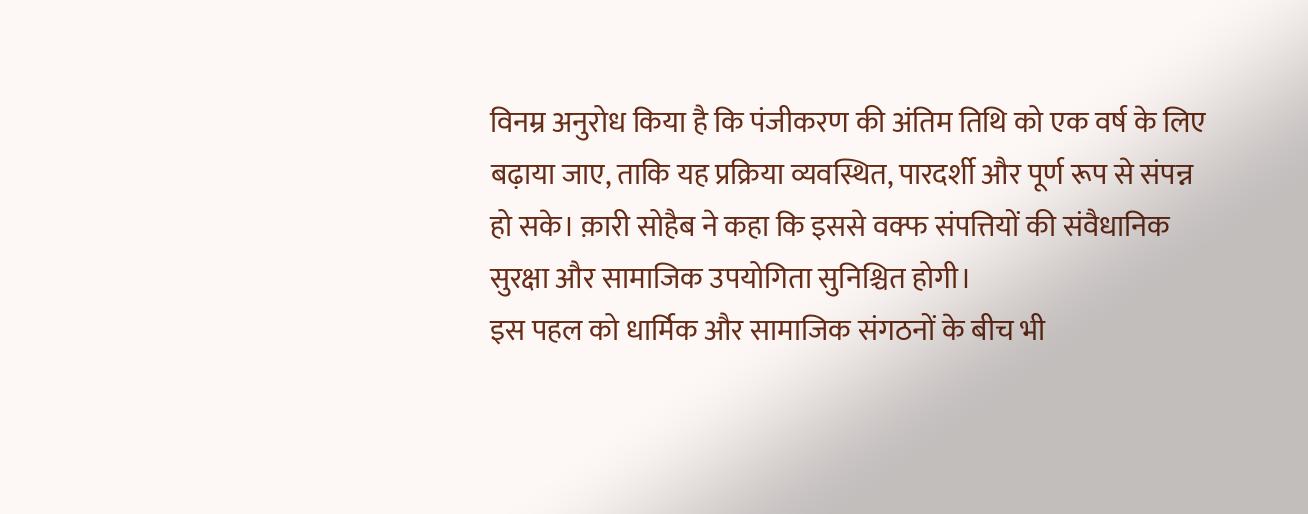विनम्र अनुरोध किया है कि पंजीकरण की अंतिम तिथि को एक वर्ष के लिए बढ़ाया जाए, ताकि यह प्रक्रिया व्यवस्थित, पारदर्शी और पूर्ण रूप से संपन्न हो सके। क़ारी सोहैब ने कहा कि इससे वक्फ संपत्तियों की संवैधानिक सुरक्षा और सामाजिक उपयोगिता सुनिश्चित होगी।
इस पहल को धार्मिक और सामाजिक संगठनों के बीच भी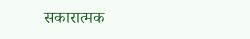सकारात्मक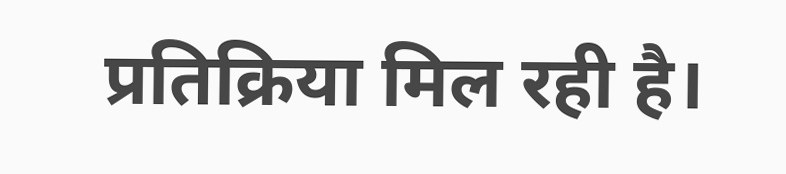प्रतिक्रिया मिल रही है।